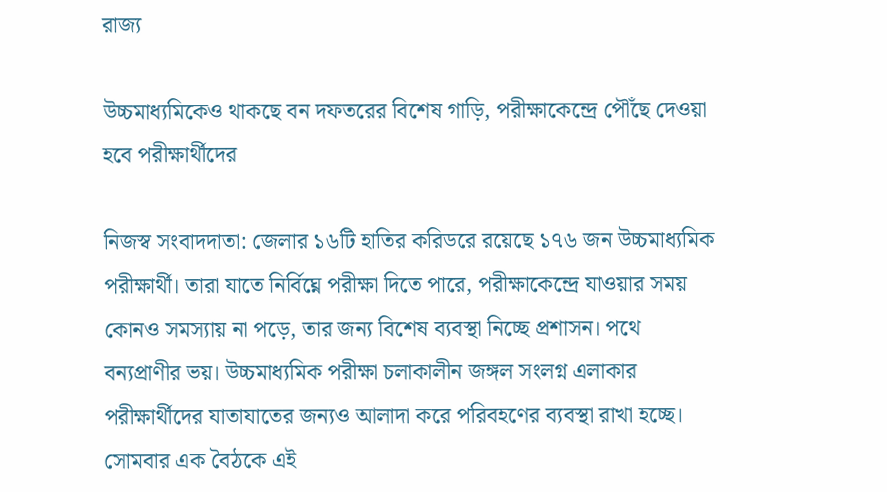রাজ্য

উচ্চমাধ্যমিকেও থাকছে বন দফতরের বিশেষ গাড়ি, পরীক্ষাকেন্দ্রে পৌঁছে দেওয়া হবে পরীক্ষার্থীদের

নিজস্ব সংবাদদাতা: জেলার ১৬টি হাতির করিডরে রয়েছে ১৭৬ জন উচ্চমাধ্যমিক পরীক্ষার্থী। তারা যাতে নির্বিঘ্নে পরীক্ষা দিতে পারে, পরীক্ষাকেন্দ্রে যাওয়ার সময় কোনও সমস্যায় না পড়ে, তার জন্য বিশেষ ব্যবস্থা নিচ্ছে প্রশাসন। পথে বন্যপ্রাণীর ভয়। উচ্চমাধ্যমিক পরীক্ষা চলাকালীন জঙ্গল সংলগ্ন এলাকার পরীক্ষার্থীদের যাতাযাতের জন্যও আলাদা করে পরিবহণের ব্যবস্থা রাখা হচ্ছে। সোমবার এক বৈঠকে এই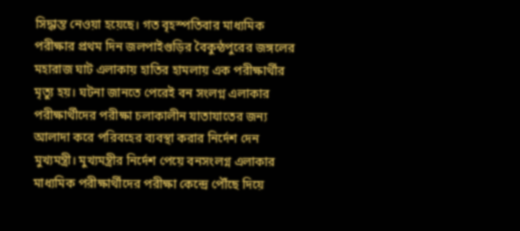সিদ্ধান্ত নেওয়া হয়েছে। গত বৃহস্পতিবার মাধ্যমিক পরীক্ষার প্রথম দিন জলপাইগুড়ির বৈকুন্ঠপুরের জঙ্গলের মহারাজ ঘাট এলাকায় হাতির হামলায় এক পরীক্ষার্থীর মৃত্যু হয়। ঘটনা জানতে পেরেই বন সংলগ্ন এলাকার পরীক্ষার্থীদের পরীক্ষা চলাকালীন যাতাযাতের জন্য আলাদা করে পরিবহের ব্যবস্থা করার নির্দেশ দেন মুখ্যমন্ত্রী। মুখ্যমন্ত্রীর নির্দেশ পেয়ে বনসংলগ্ন এলাকার মাধ্যমিক পরীক্ষার্থীদের পরীক্ষা কেন্দ্রে পৌঁছে দিয়ে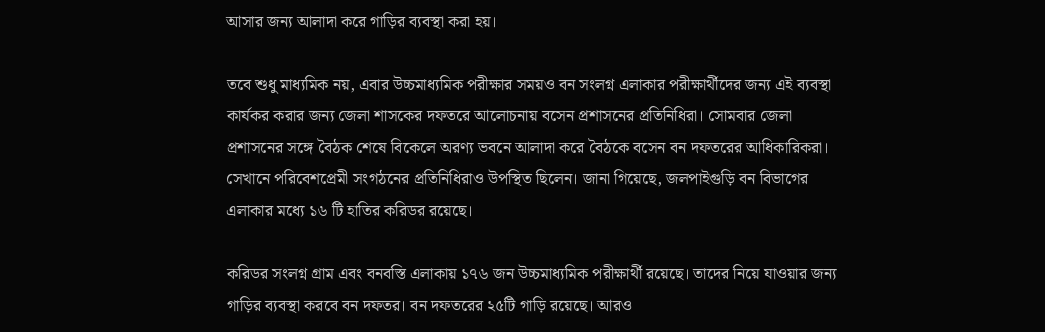আসার জন্য আলাদা করে গাড়ির ব্যবস্থা করা হয়।

তবে শুধু মাধ্যমিক নয়, এবার উচ্চমাধ্যমিক পরীক্ষার সময়ও বন সংলগ্ন এলাকার পরীক্ষার্থীদের জন্য এই ব্যবস্থা কার্যকর করার জন্য জেলা শাসকের দফতরে আলোচনায় বসেন প্রশাসনের প্রতিনিধিরা। সোমবার জেলা প্রশাসনের সঙ্গে বৈঠক শেষে বিকেলে অরণ্য ভবনে আলাদা করে বৈঠকে বসেন বন দফতরের আধিকারিকরা। সেখানে পরিবেশপ্রেমী সংগঠনের প্রতিনিধিরাও উপস্থিত ছিলেন। জানা গিয়েছে, জলপাইগুড়ি বন বিভাগের এলাকার মধ্যে ১৬ টি হাতির করিডর রয়েছে।

করিডর সংলগ্ন গ্রাম এবং বনবস্তি এলাকায় ১৭৬ জন উচ্চমাধ্যমিক পরীক্ষার্থী রয়েছে। তাদের নিয়ে যাওয়ার জন্য গাড়ির ব্যবস্থা করবে বন দফতর। বন দফতরের ২৫টি গাড়ি রয়েছে। আরও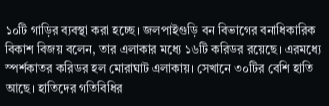১০টি গাড়ির ব্যবস্থা করা হচ্ছে। জলপাইগুড়ি বন বিভাগের বনাধিকারিক বিকাশ বিজয় বলেন, তার এলাকার মধ্যে ১৬টি করিডর রয়েছে। এরমধ্যে স্পর্শকাতর করিডর হল মোরাঘাট এলাকায়। সেখানে ৩০টির বেশি হাতি আছে। হাতিদের গতিবিধির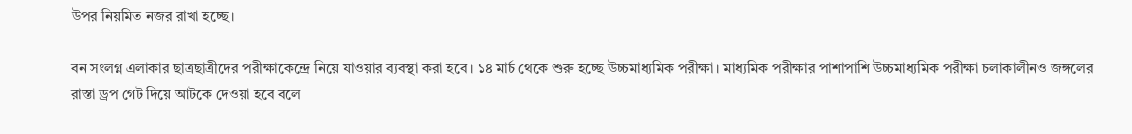উপর নিয়মিত নজর রাখা হচ্ছে।

বন সংলগ্ন এলাকার ছাত্রছাত্রীদের পরীক্ষাকেন্দ্রে নিয়ে যাওয়ার ব্যবস্থা করা হবে। ১৪ মার্চ থেকে শুরু হচ্ছে উচ্চমাধ্যমিক পরীক্ষা। মাধ্যমিক পরীক্ষার পাশাপাশি উচ্চমাধ্যমিক পরীক্ষা চলাকালীনও জঙ্গলের রাস্তা ড্রপ গেট দিয়ে আটকে দেওয়া হবে বলে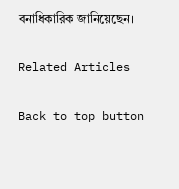বনাধিকারিক জানিয়েছেন।

Related Articles

Back to top button